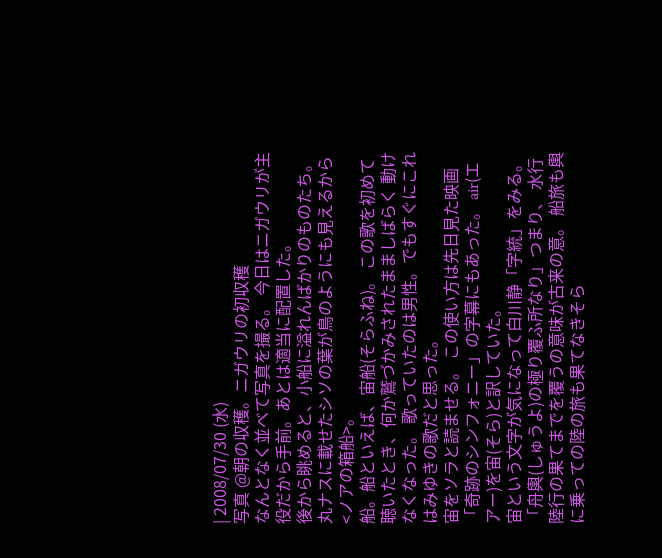| 2008/07/30 (水)
写真 @朝の収穫。ニガウリの初収穫
なんとなく並べて写真を撮る。 今日はニガウリが主役だから手前。あとは適当に配置した。
後から眺めると、小船に溢れんばかりのものたち。 丸ナスに載せたシソの葉が鳥のようにも見えるから<ノアの箱船>。
船。船といえば、宙船(そらふね)。 この歌を初めて聴いたとき、何か鷲づかみされたまましばらく 動けなくなった。 歌っていたのは男性。でもすぐにこれはみゆきの歌だと思った。
宙をソラと読ませる。 この使い方は先日見た映画「奇跡のシンフォニー」の字幕にもあった。 air(エアー)を宙(そら)と訳していた。
宙という文字が気になって白川静「字統」をみる。 「舟輿(しゅうよ)の極り覆ふ所なり」つまり、 水行陸行の果てまでを覆うの意味が古来の意。 船旅も輿に乗っての陸の旅も果てなきそら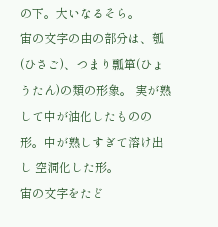の下。大いなるそら。
宙の文字の由の部分は、瓠(ひさご)、つまり瓢箪(ひょうたん)の類の形象。 実が熟して中が油化したものの形。中が熟しすぎて溶け出し 空洞化した形。
宙の文字をたど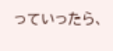っていったら、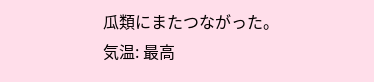瓜類にまたつながった。
気温: 最高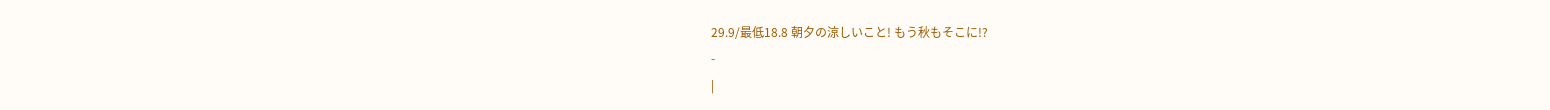29.9/最低18.8 朝夕の涼しいこと! もう秋もそこに!?
-
|